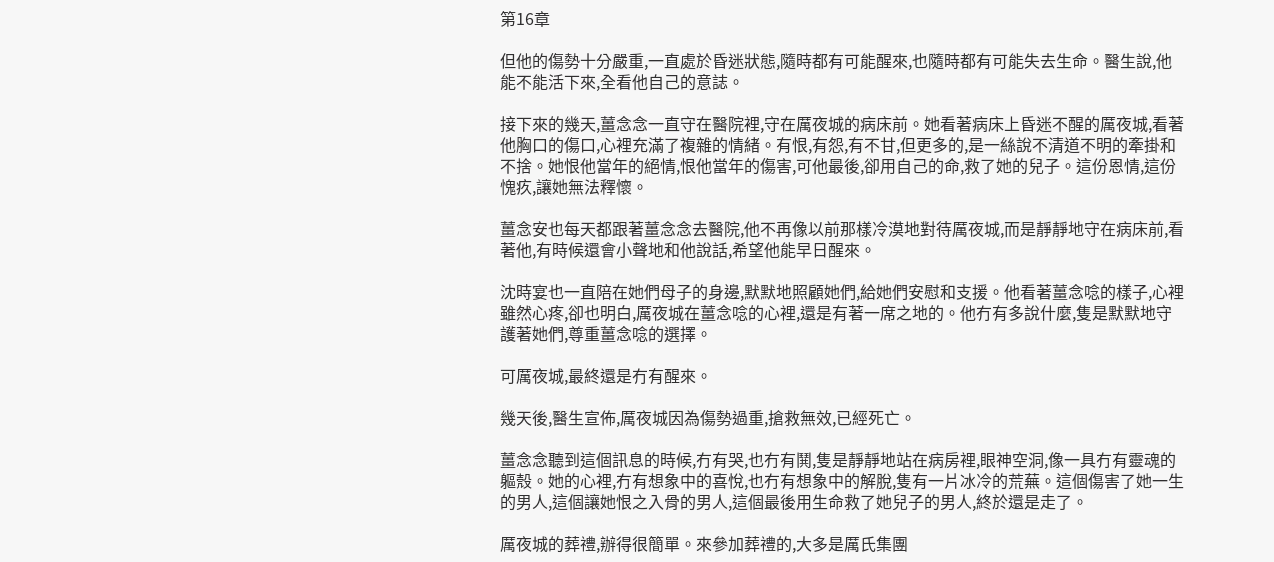第16章

但他的傷勢十分嚴重,一直處於昏迷狀態,隨時都有可能醒來,也隨時都有可能失去生命。醫生說,他能不能活下來,全看他自己的意誌。

接下來的幾天,薑念念一直守在醫院裡,守在厲夜城的病床前。她看著病床上昏迷不醒的厲夜城,看著他胸口的傷口,心裡充滿了複雜的情緒。有恨,有怨,有不甘,但更多的,是一絲說不清道不明的牽掛和不捨。她恨他當年的絕情,恨他當年的傷害,可他最後,卻用自己的命,救了她的兒子。這份恩情,這份愧疚,讓她無法釋懷。

薑念安也每天都跟著薑念念去醫院,他不再像以前那樣冷漠地對待厲夜城,而是靜靜地守在病床前,看著他,有時候還會小聲地和他說話,希望他能早日醒來。

沈時宴也一直陪在她們母子的身邊,默默地照顧她們,給她們安慰和支援。他看著薑念唸的樣子,心裡雖然心疼,卻也明白,厲夜城在薑念唸的心裡,還是有著一席之地的。他冇有多說什麼,隻是默默地守護著她們,尊重薑念唸的選擇。

可厲夜城,最終還是冇有醒來。

幾天後,醫生宣佈,厲夜城因為傷勢過重,搶救無效,已經死亡。

薑念念聽到這個訊息的時候,冇有哭,也冇有鬨,隻是靜靜地站在病房裡,眼神空洞,像一具冇有靈魂的軀殼。她的心裡,冇有想象中的喜悅,也冇有想象中的解脫,隻有一片冰冷的荒蕪。這個傷害了她一生的男人,這個讓她恨之入骨的男人,這個最後用生命救了她兒子的男人,終於還是走了。

厲夜城的葬禮,辦得很簡單。來參加葬禮的,大多是厲氏集團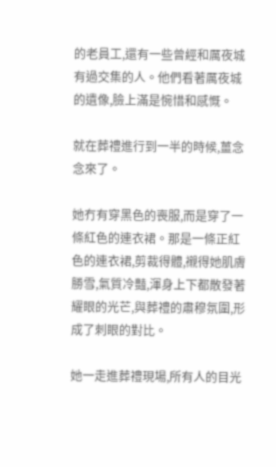的老員工,還有一些曾經和厲夜城有過交集的人。他們看著厲夜城的遺像,臉上滿是惋惜和感慨。

就在葬禮進行到一半的時候,薑念念來了。

她冇有穿黑色的喪服,而是穿了一條紅色的連衣裙。那是一條正紅色的連衣裙,剪裁得體,襯得她肌膚勝雪,氣質冷豔,渾身上下都散發著耀眼的光芒,與葬禮的肅穆氛圍,形成了刺眼的對比。

她一走進葬禮現場,所有人的目光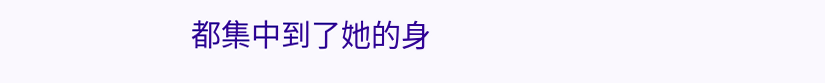都集中到了她的身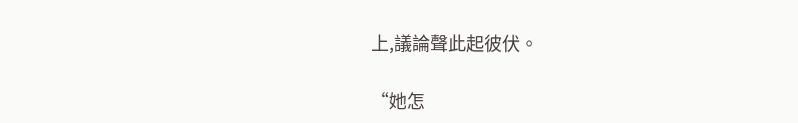上,議論聲此起彼伏。

“她怎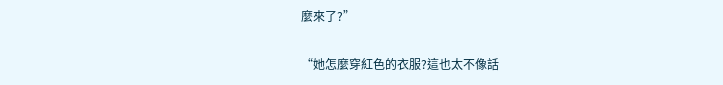麼來了?”

“她怎麼穿紅色的衣服?這也太不像話